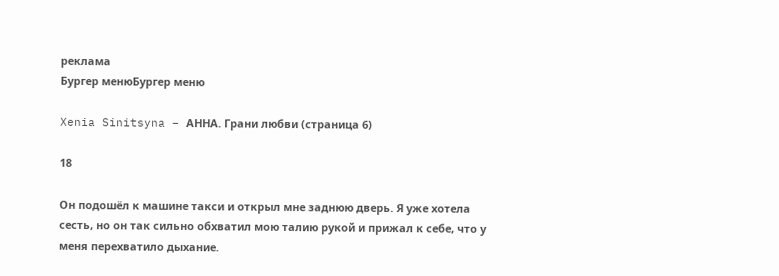реклама
Бургер менюБургер меню

Xenia Sinitsyna – АННА. Грани любви (страница 6)

18

Он подошёл к машине такси и открыл мне заднюю дверь. Я уже хотела сесть, но он так сильно обхватил мою талию рукой и прижал к себе, что у меня перехватило дыхание.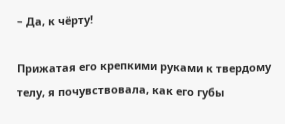– Да, к чёрту!

Прижатая его крепкими руками к твердому телу, я почувствовала, как его губы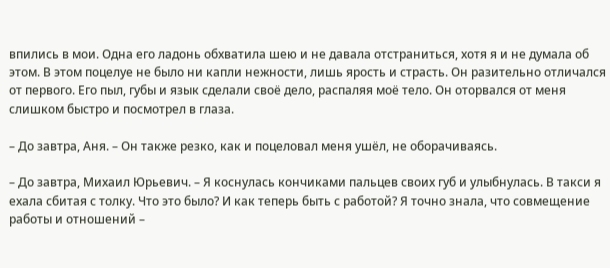впились в мои. Одна его ладонь обхватила шею и не давала отстраниться, хотя я и не думала об этом. В этом поцелуе не было ни капли нежности, лишь ярость и страсть. Он разительно отличался от первого. Его пыл, губы и язык сделали своё дело, распаляя моё тело. Он оторвался от меня слишком быстро и посмотрел в глаза.

– До завтра, Аня. – Он также резко, как и поцеловал меня ушёл, не оборачиваясь.

– До завтра, Михаил Юрьевич. – Я коснулась кончиками пальцев своих губ и улыбнулась. В такси я ехала сбитая с толку. Что это было? И как теперь быть с работой? Я точно знала, что совмещение работы и отношений –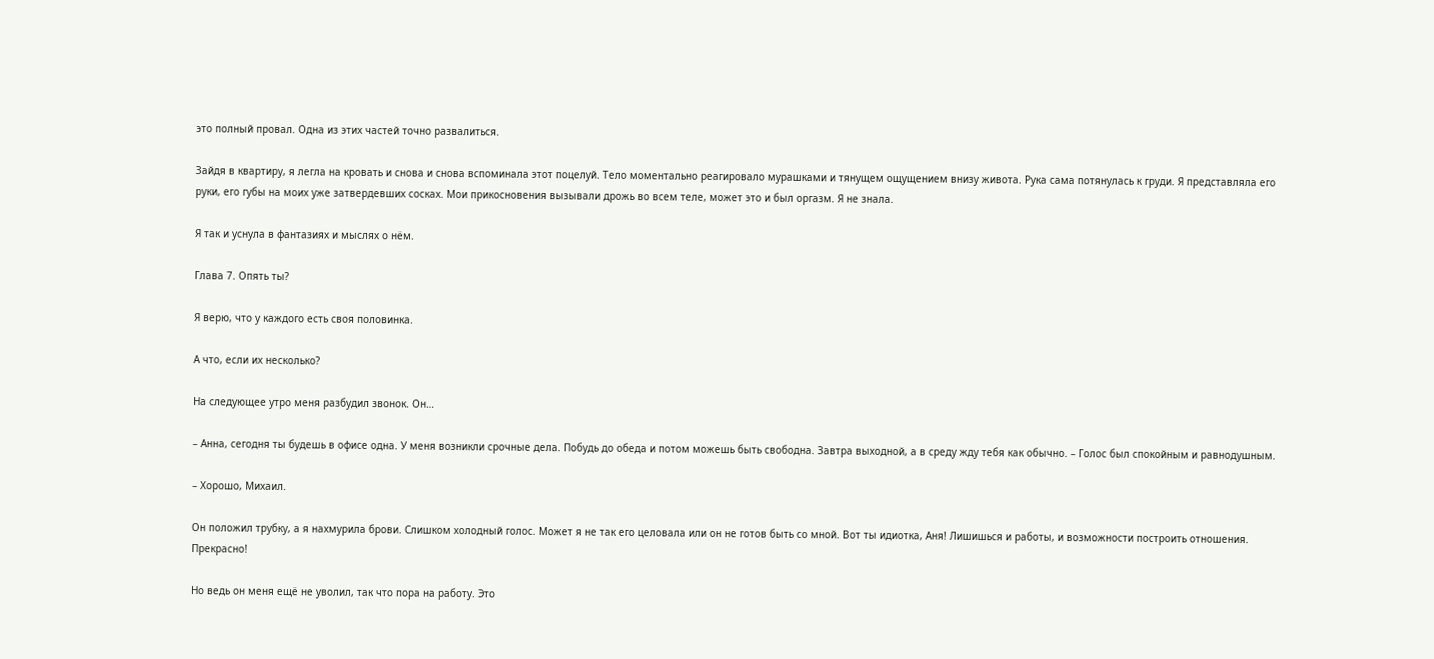это полный провал. Одна из этих частей точно развалиться.

Зайдя в квартиру, я легла на кровать и снова и снова вспоминала этот поцелуй. Тело моментально реагировало мурашками и тянущем ощущением внизу живота. Рука сама потянулась к груди. Я представляла его руки, его губы на моих уже затвердевших сосках. Мои прикосновения вызывали дрожь во всем теле, может это и был оргазм. Я не знала.

Я так и уснула в фантазиях и мыслях о нём.

Глава 7. Опять ты?

Я верю, что у каждого есть своя половинка.

А что, если их несколько?

На следующее утро меня разбудил звонок. Он…

– Анна, сегодня ты будешь в офисе одна. У меня возникли срочные дела. Побудь до обеда и потом можешь быть свободна. Завтра выходной, а в среду жду тебя как обычно. – Голос был спокойным и равнодушным.

– Хорошо, Михаил.

Он положил трубку, а я нахмурила брови. Слишком холодный голос. Может я не так его целовала или он не готов быть со мной. Вот ты идиотка, Аня! Лишишься и работы, и возможности построить отношения. Прекрасно!

Но ведь он меня ещё не уволил, так что пора на работу. Это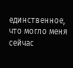единственное, что могло меня сейчас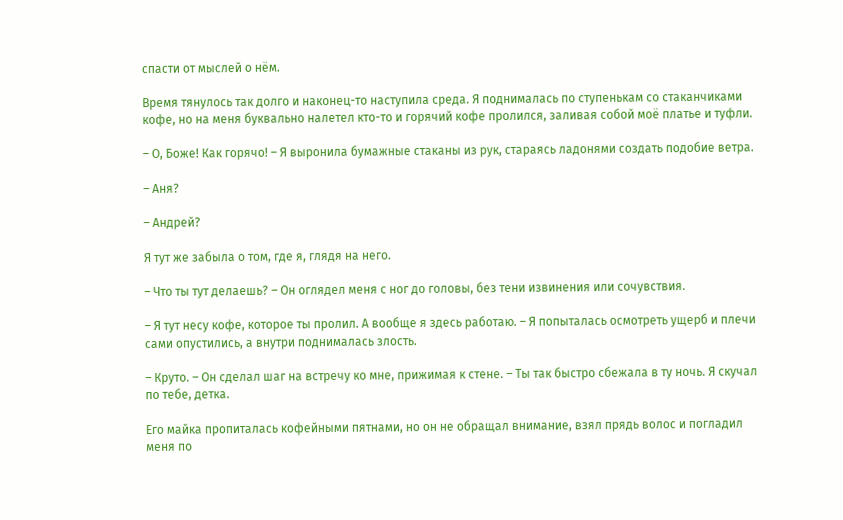спасти от мыслей о нём.

Время тянулось так долго и наконец-то наступила среда. Я поднималась по ступенькам со стаканчиками кофе, но на меня буквально налетел кто-то и горячий кофе пролился, заливая собой моё платье и туфли.

– О, Боже! Как горячо! – Я выронила бумажные стаканы из рук, стараясь ладонями создать подобие ветра.

– Аня?

– Андрей?

Я тут же забыла о том, где я, глядя на него.

– Что ты тут делаешь? – Он оглядел меня с ног до головы, без тени извинения или сочувствия.

– Я тут несу кофе, которое ты пролил. А вообще я здесь работаю. – Я попыталась осмотреть ущерб и плечи сами опустились, а внутри поднималась злость.

– Круто. – Он сделал шаг на встречу ко мне, прижимая к стене. – Ты так быстро сбежала в ту ночь. Я скучал по тебе, детка.

Его майка пропиталась кофейными пятнами, но он не обращал внимание, взял прядь волос и погладил меня по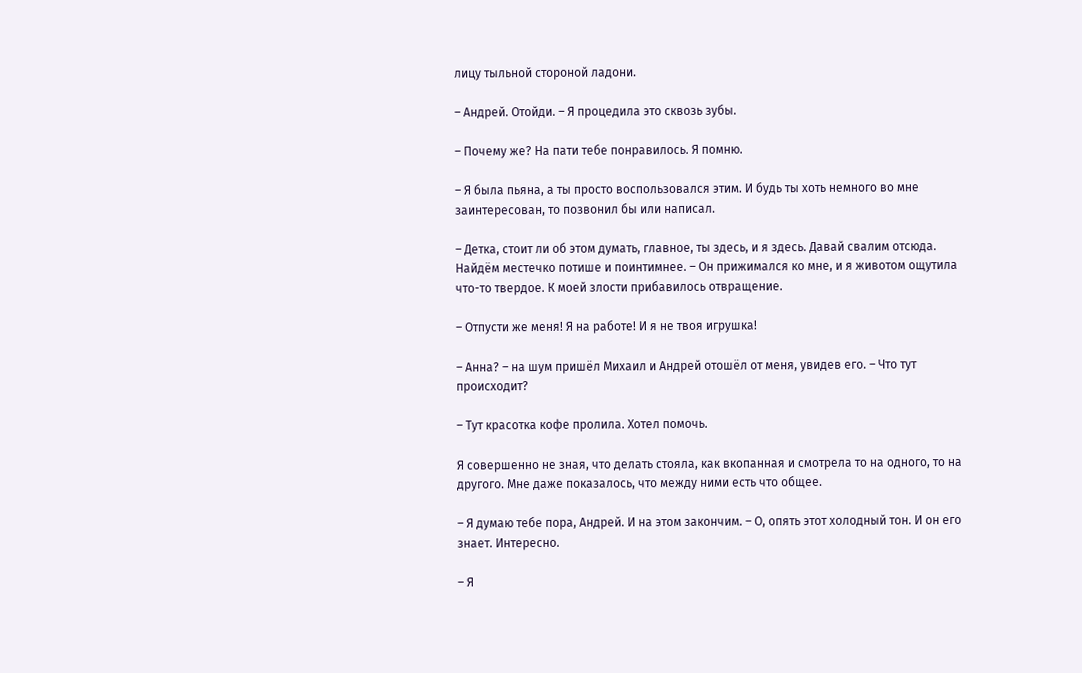лицу тыльной стороной ладони.

– Андрей. Отойди. – Я процедила это сквозь зубы.

– Почему же? На пати тебе понравилось. Я помню.

– Я была пьяна, а ты просто воспользовался этим. И будь ты хоть немного во мне заинтересован, то позвонил бы или написал.

– Детка, стоит ли об этом думать, главное, ты здесь, и я здесь. Давай свалим отсюда. Найдём местечко потише и поинтимнее. – Он прижимался ко мне, и я животом ощутила что-то твердое. К моей злости прибавилось отвращение.

– Отпусти же меня! Я на работе! И я не твоя игрушка!

– Анна? – на шум пришёл Михаил и Андрей отошёл от меня, увидев его. – Что тут происходит?

– Тут красотка кофе пролила. Хотел помочь.

Я совершенно не зная, что делать стояла, как вкопанная и смотрела то на одного, то на другого. Мне даже показалось, что между ними есть что общее.

– Я думаю тебе пора, Андрей. И на этом закончим. – О, опять этот холодный тон. И он его знает. Интересно.

– Я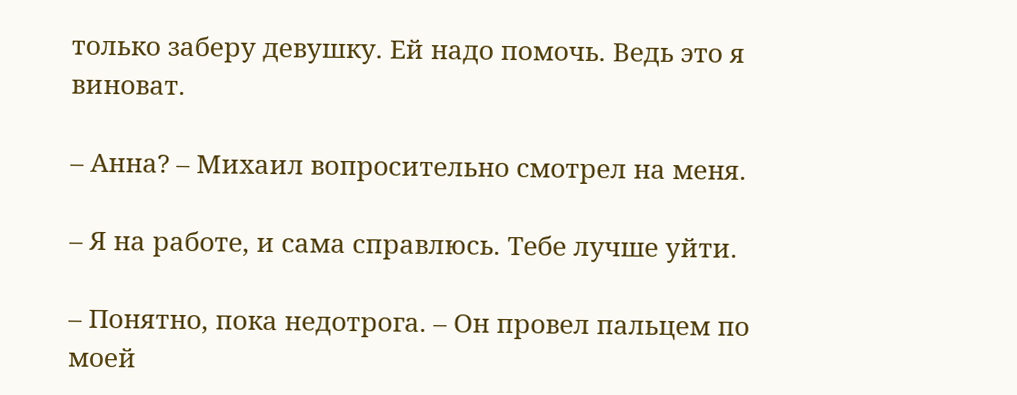только заберу девушку. Ей надо помочь. Ведь это я виноват.

– Анна? – Михаил вопросительно смотрел на меня.

– Я на работе, и сама справлюсь. Тебе лучше уйти.

– Понятно, пока недотрога. – Он провел пальцем по моей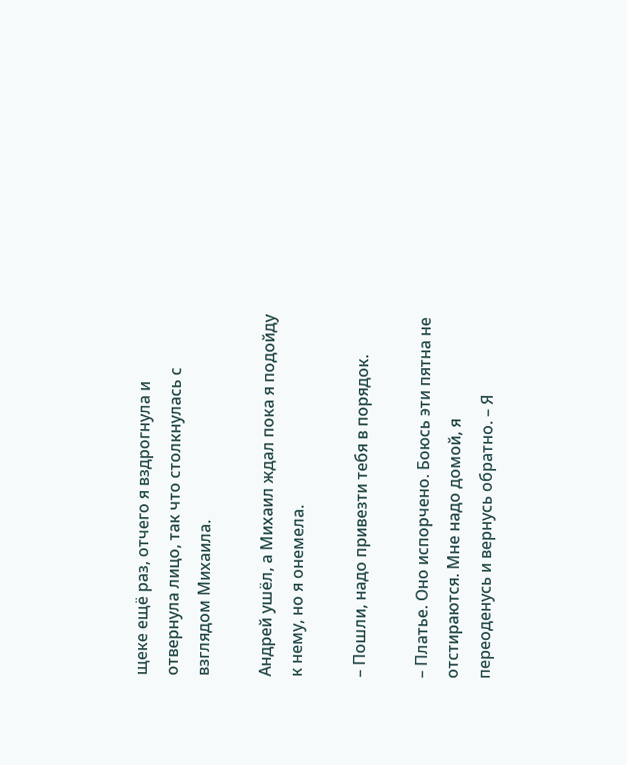щеке ещё раз, отчего я вздрогнула и отвернула лицо, так что столкнулась с взглядом Михаила.

Андрей ушёл, а Михаил ждал пока я подойду к нему, но я онемела.

– Пошли, надо привезти тебя в порядок.

– Платье. Оно испорчено. Боюсь эти пятна не отстираются. Мне надо домой, я переоденусь и вернусь обратно. – Я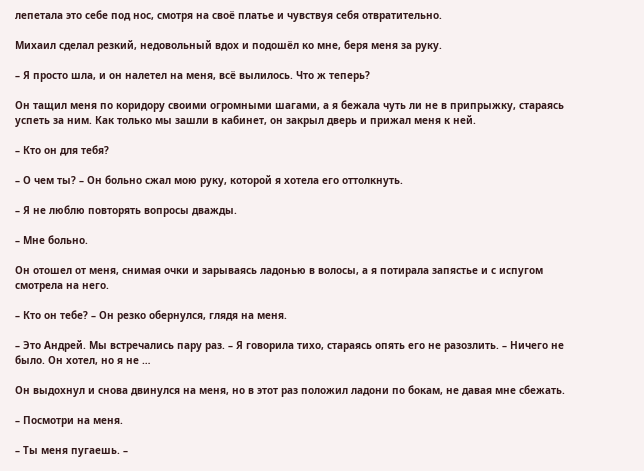лепетала это себе под нос, смотря на своё платье и чувствуя себя отвратительно.

Михаил сделал резкий, недовольный вдох и подошёл ко мне, беря меня за руку.

– Я просто шла, и он налетел на меня, всё вылилось. Что ж теперь?

Он тащил меня по коридору своими огромными шагами, а я бежала чуть ли не в припрыжку, стараясь успеть за ним. Как только мы зашли в кабинет, он закрыл дверь и прижал меня к ней.

– Кто он для тебя?

– О чем ты? – Он больно сжал мою руку, которой я хотела его оттолкнуть.

– Я не люблю повторять вопросы дважды.

– Мне больно.

Он отошел от меня, снимая очки и зарываясь ладонью в волосы, а я потирала запястье и с испугом смотрела на него.

– Кто он тебе? – Он резко обернулся, глядя на меня.

– Это Андрей. Мы встречались пару раз. – Я говорила тихо, стараясь опять его не разозлить. – Ничего не было. Он хотел, но я не …

Он выдохнул и снова двинулся на меня, но в этот раз положил ладони по бокам, не давая мне сбежать.

– Посмотри на меня.

– Ты меня пугаешь. –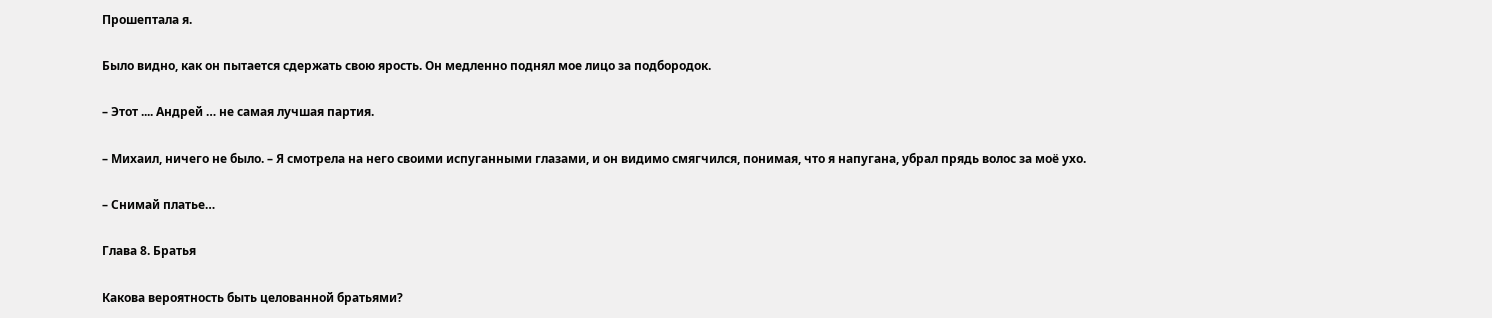Прошептала я.

Было видно, как он пытается сдержать свою ярость. Он медленно поднял мое лицо за подбородок.

– Этот .... Андрей … не самая лучшая партия.

– Михаил, ничего не было. – Я смотрела на него своими испуганными глазами, и он видимо смягчился, понимая, что я напугана, убрал прядь волос за моё ухо.

– Снимай платье…

Глава 8. Братья

Какова вероятность быть целованной братьями?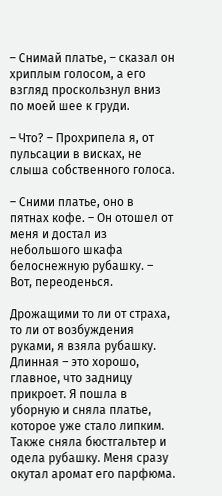– Снимай платье, – сказал он хриплым голосом, а его взгляд проскользнул вниз по моей шее к груди.

– Что? – Прохрипела я, от пульсации в висках, не слыша собственного голоса.

– Сними платье, оно в пятнах кофе. – Он отошел от меня и достал из небольшого шкафа белоснежную рубашку. – Вот, переоденься.

Дрожащими то ли от страха, то ли от возбуждения руками, я взяла рубашку. Длинная – это хорошо, главное, что задницу прикроет. Я пошла в уборную и сняла платье, которое уже стало липким. Также сняла бюстгальтер и одела рубашку. Меня сразу окутал аромат его парфюма.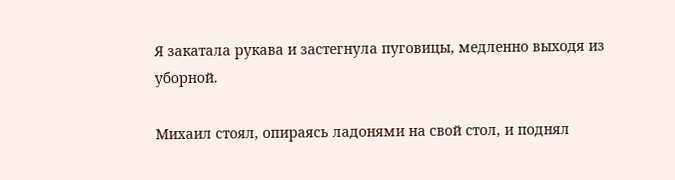Я закатала рукава и застегнула пуговицы, медленно выходя из уборной.

Михаил стоял, опираясь ладонями на свой стол, и поднял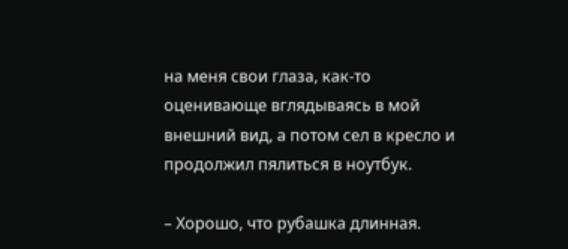на меня свои глаза, как-то оценивающе вглядываясь в мой внешний вид, а потом сел в кресло и продолжил пялиться в ноутбук.

– Хорошо, что рубашка длинная.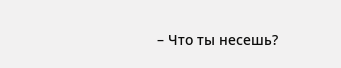– Что ты несешь?